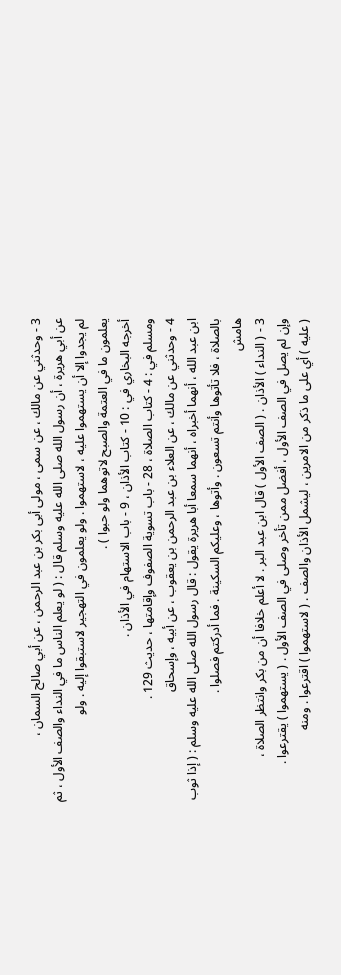3 - وحدثني عن مالك ، عن سمى ، مولى أبى بكر بن عبد الرحمن ، عن أبي صالح السمان ،
عن أبي هريرة ، أن رسول الله صلى الله عليه وسلم قال : ( لو يعلم الناس ما في النداء والصف الأول ، ثم
لم يجدوا إلا أن يستهموا عليه ، لاستهموا . ولو يعلمون في التهجير لاستبقوا إليه . ولو
يعلمون ما في العتمة والصبح لاتوهما ولو حبوا ) .
أخرجه البخاري في : 10 - كتاب الأذان ، 9 - باب الاستهام في الأذان .
ومسلم في : 4 - كتاب الصلاة ، 28 - باب تسوية الصفوف وإقامتها ، حديث 129 .
4 - وحدثني عن مالك ، عن العلاء بن عبد الرحمن بن يعقوب ، عن أبيه ، وإسحاق
ابن عبد الله ، أنهما أخبراه ، أنهما سمعا أبا هريرة يقول : قال رسول الله صلى الله عليه وسلم : ( إذا ثوب
بالصلاة ، فلا تأتوها وأنتم تسعون . وأتوها ، وعليكم السكينة . فما أدركتم فصلوا .
هامش
3 - ( النداء ) الأذان . ( الصف الأول ) قال ابن عبد البر . لا أعلم خلافا أن من بكر وانتظر الصلاة ،
وإن لم يصل في الصف الأول ، أفضل ممن تأخر وصلى في الصف الأول . ( يستهموا ) يقترعوا .
( عليه ) أي على ما ذكر من الامرين ، ليشمل الأذان والصف . ( لاستهموا ) اقترعوا . ومنه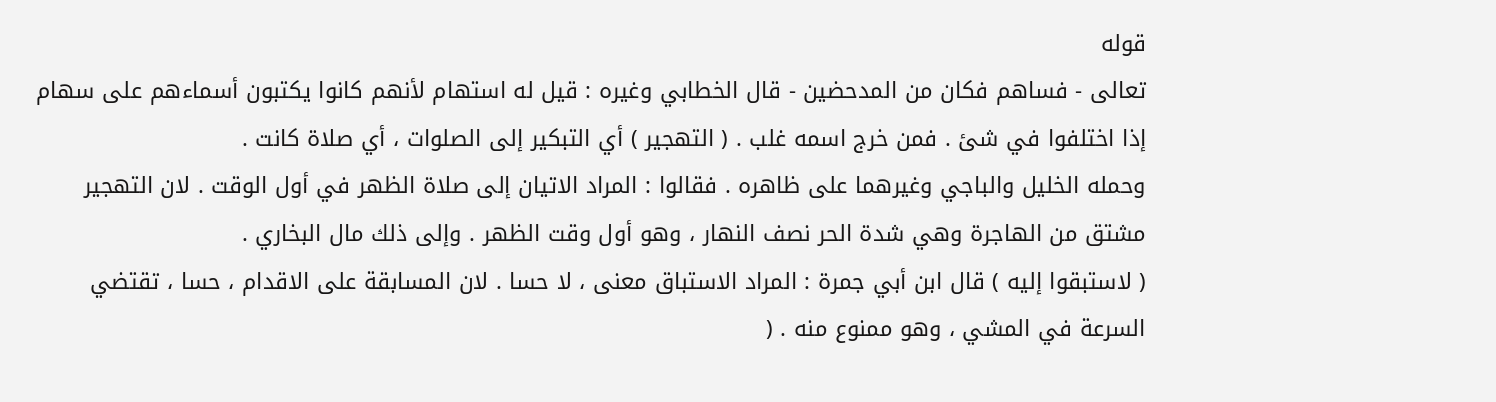قوله
تعالى - فساهم فكان من المدحضين - قال الخطابي وغيره : قيل له استهام لأنهم كانوا يكتبون أسماءهم على سهام
إذا اختلفوا في شئ . فمن خرج اسمه غلب . ( التهجير ) أي التبكير إلى الصلوات ، أي صلاة كانت .
وحمله الخليل والباجي وغيرهما على ظاهره . فقالوا : المراد الاتيان إلى صلاة الظهر في أول الوقت . لان التهجير
مشتق من الهاجرة وهي شدة الحر نصف النهار ، وهو أول وقت الظهر . وإلى ذلك مال البخاري .
( لاستبقوا إليه ) قال ابن أبي جمرة : المراد الاستباق معنى ، لا حسا . لان المسابقة على الاقدام ، حسا ، تقتضي
السرعة في المشي ، وهو ممنوع منه . (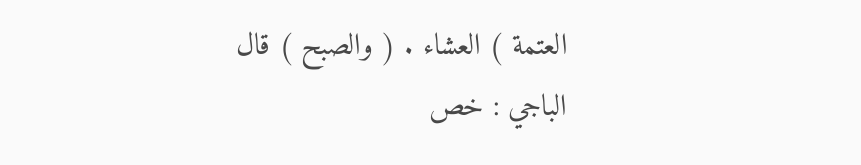العتمة ) العشاء . ( والصبح ) قال الباجي : خص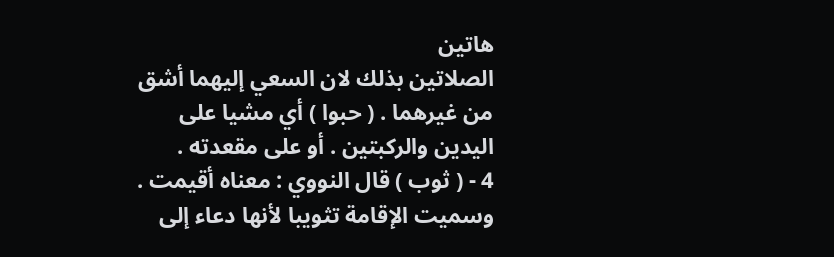هاتين
الصلاتين بذلك لان السعي إليهما أشق من غيرهما . ( حبوا ) أي مشيا على اليدين والركبتين . أو على مقعدته .
4 - ( ثوب ) قال النووي : معناه أقيمت . وسميت الإقامة تثويبا لأنها دعاء إلى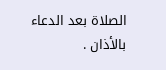الصلاة بعد الدعاء بالأذان .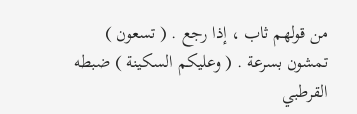من قولهم ثاب ، إذا رجع . ( تسعون ) تمشون بسرعة . ( وعليكم السكينة ) ضبطه القرطبي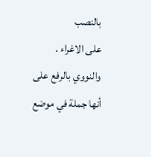بالنصب
على الاغراء . والنووي بالرفع على أنها جملة في موضع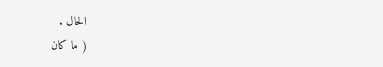الحال .
( ما كان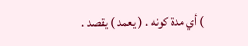) أي مدة كونه . ( يعمد ) يقصد .